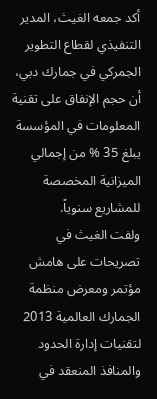أكد جمعه الغيث، المدير التنفيذي لقطاع التطوير الجمركي في جمارك دبي، أن حجم الإنفاق على تقنية المعلومات في المؤسسة يبلغ 35 % من إجمالي الميزانية المخصصة للمشاريع سنوياً.
ولفت الغيث في تصريحات على هامش مؤتمر ومعرض منظمة الجمارك العالمية 2013 لتقنيات إدارة الحدود والمنافذ المنعقد في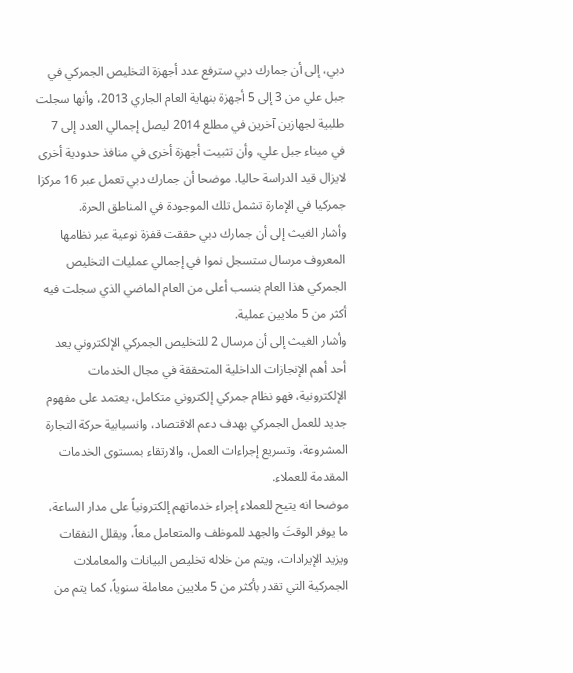دبي، إلى أن جمارك دبي سترفع عدد أجهزة التخليص الجمركي في جبل علي من 3 إلى 5 أجهزة بنهاية العام الجاري 2013، وأنها سجلت طلبية لجهازين آخرين في مطلع 2014 ليصل إجمالي العدد إلى 7 في ميناء جبل علي، وأن تثبيت أجهزة أخرى في منافذ حدودية أخرى لايزال قيد الدراسة حاليا. موضحا أن جمارك دبي تعمل عبر 16 مركزا جمركيا في الإمارة تشمل تلك الموجودة في المناطق الحرة.
وأشار الغيث إلى أن جمارك دبي حققت قفزة نوعية عبر نظامها المعروف مرسال ستسجل نموا في إجمالي عمليات التخليص الجمركي هذا العام بنسب أعلى من العام الماضي الذي سجلت فيه أكثر من 5 ملايين عملية.
وأشار الغيث إلى أن مرسال 2 للتخليص الجمركي الإلكتروني يعد أحد أهم الإنجازات الداخلية المتحققة في مجال الخدمات الإلكترونية، فهو نظام جمركي إلكتروني متكامل، يعتمد على مفهوم جديد للعمل الجمركي بهدف دعم الاقتصاد، وانسيابية حركة التجارة المشروعة، وتسريع إجراءات العمل، والارتقاء بمستوى الخدمات المقدمة للعملاء.
موضحا انه يتيح للعملاء إجراء خدماتهم إلكترونياً على مدار الساعة، ما يوفر الوقتَ والجهد للموظف والمتعامل معاً، ويقلل النفقات ويزيد الإيرادات، ويتم من خلاله تخليص البيانات والمعاملات الجمركية التي تقدر بأكثر من 5 ملايين معاملة سنوياً، كما يتم من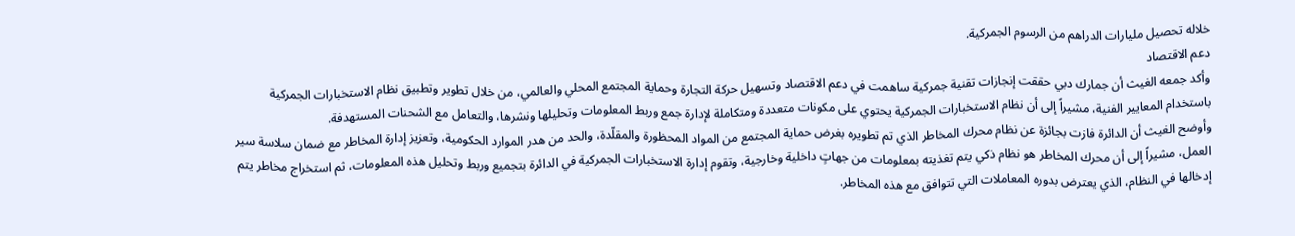خلاله تحصيل مليارات الدراهم من الرسوم الجمركية.
دعم الاقتصاد
وأكد جمعه الغيث أن جمارك دبي حققت إنجازات تقنية جمركية ساهمت في دعم الاقتصاد وتسهيل حركة التجارة وحماية المجتمع المحلي والعالمي، من خلال تطوير وتطبيق نظام الاستخبارات الجمركية باستخدام المعايير الفنية، مشيراً إلى أن نظام الاستخبارات الجمركية يحتوي على مكونات متعددة ومتكاملة لإدارة جمع وربط المعلومات وتحليلها ونشرها، والتعامل مع الشحنات المستهدفة.
وأوضح الغيث أن الدائرة فازت بجائزة عن نظام محرك المخاطر الذي تم تطويره بغرض حماية المجتمع من المواد المحظورة والمقلّدة، والحد من هدر الموارد الحكومية، وتعزيز إدارة المخاطر مع ضمان سلاسة سير العمل، مشيراً إلى أن محرك المخاطر هو نظام ذكي يتم تغذيته بمعلومات من جهاتٍ داخلية وخارجية، وتقوم إدارة الاستخبارات الجمركية في الدائرة بتجميع وربط وتحليل هذه المعلومات، ثم استخراج مخاطر يتم إدخالها في النظام، الذي يعترض بدوره المعاملات التي تتوافق مع هذه المخاطر.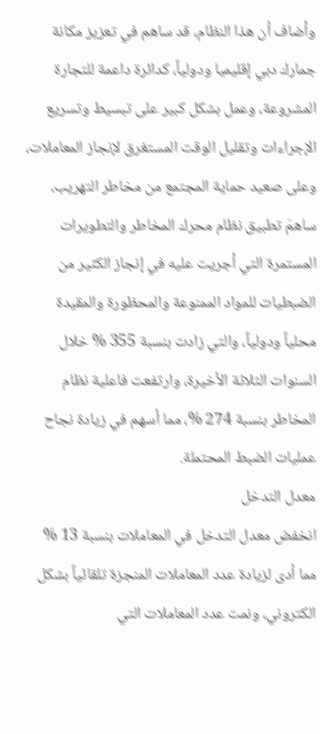وأضاف أن هذا النظام، قد ساهم في تعزيز مكانة جمارك دبي إقليميا ودولياً، كدائرة داعمة للتجارة المشروعة، وعمل بشكل كبير على تبسيط وتسريع الإجراءات وتقليل الوقت المستغرق لإنجاز المعاملات، وعلى صعيد حماية المجتمع من مخاطر التهريب، ساهمَ تطبيق نظام محرك المخاطر والتطويرات المستمرة التي أجريت عليه في إنجاز الكثير من الضبطيات للمواد الممنوعة والمحظورة والمقيدة محلياً ودولياً، والتي زادت بنسبة 355 % خلال السنوات الثلاثة الأخيرة، وارتفعت فاعلية نظام المخاطر بنسبة 274 %، مما أسهم في زيادة نجاح عمليات الضبط المحتملة.
معدل التدخل
انخفض معدل التدخل في المعاملات بنسبة 13 % مما أدى لزيادة عدد المعاملات المنجزة تلقائياً بشكل الكتروني، ونمت عدد المعاملات التي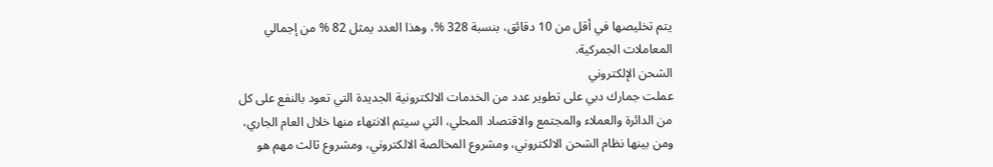يتم تخليصها في أقل من 10 دقائق، بنسبة 328 %، وهذا العدد يمثل 82 % من إجمالي المعاملات الجمركية.
الشحن الإلكتروني
عملت جمارك دبي على تطوير عدد من الخدمات الالكترونية الجديدة التي تعود بالنفع على كل من الدائرة والعملاء والمجتمع والاقتصاد المحلي، التي سيتم الانتهاء منها خلال العام الجاري، ومن بينها نظام الشحن الالكتروني، ومشروع المخالصة الالكتروني، ومشروع ثالث مهم هو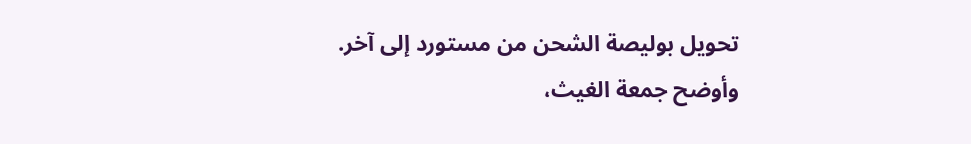تحويل بوليصة الشحن من مستورد إلى آخر.
وأوضح جمعة الغيث،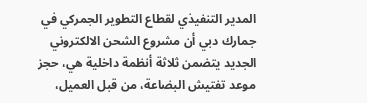المدير التنفيذي لقطاع التطوير الجمركي في جمارك دبي أن مشروع الشحن الالكتروني الجديد يتضمن ثلاثة أنظمة داخلية هي، حجز موعد تفتيش البضاعة، من قبل العميل،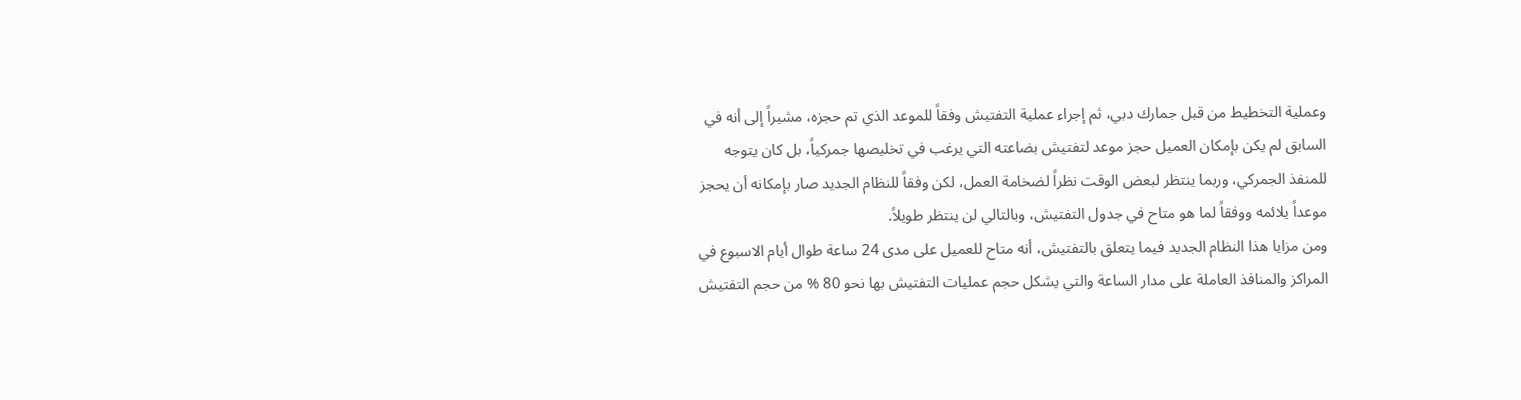وعملية التخطيط من قبل جمارك دبي، ثم إجراء عملية التفتيش وفقاً للموعد الذي تم حجزه، مشيراً إلى أنه في السابق لم يكن بإمكان العميل حجز موعد لتفتيش بضاعته التي يرغب في تخليصها جمركياً، بل كان يتوجه للمنفذ الجمركي، وربما ينتظر لبعض الوقت نظراً لضخامة العمل، لكن وفقاً للنظام الجديد صار بإمكانه أن يحجز موعداً يلائمه ووفقاً لما هو متاح في جدول التفتيش، وبالتالي لن ينتظر طويلاً.
ومن مزايا هذا النظام الجديد فيما يتعلق بالتفتيش، أنه متاح للعميل على مدى 24 ساعة طوال أيام الاسبوع في المراكز والمنافذ العاملة على مدار الساعة والتي يشكل حجم عمليات التفتيش بها نحو 80 % من حجم التفتيش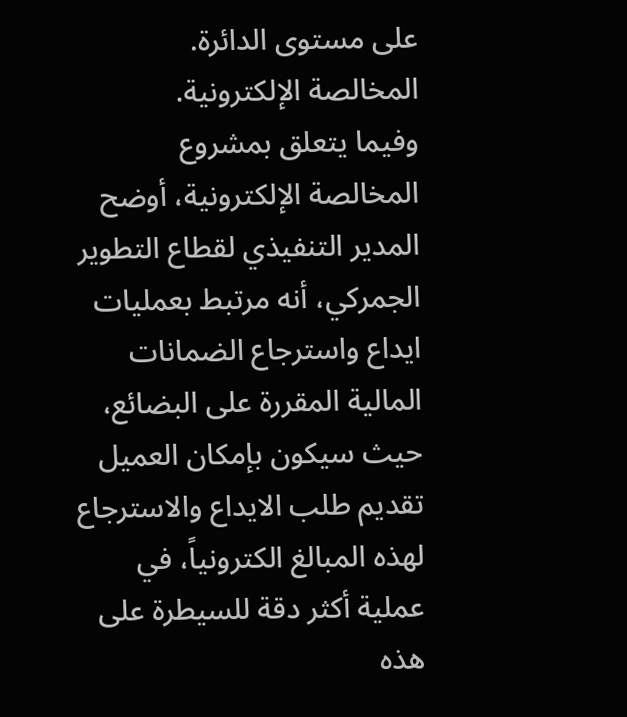على مستوى الدائرة.
المخالصة الإلكترونية.
وفيما يتعلق بمشروع المخالصة الإلكترونية، أوضح المدير التنفيذي لقطاع التطوير الجمركي، أنه مرتبط بعمليات ايداع واسترجاع الضمانات المالية المقررة على البضائع، حيث سيكون بإمكان العميل تقديم طلب الايداع والاسترجاع لهذه المبالغ الكترونياً، في عملية أكثر دقة للسيطرة على هذه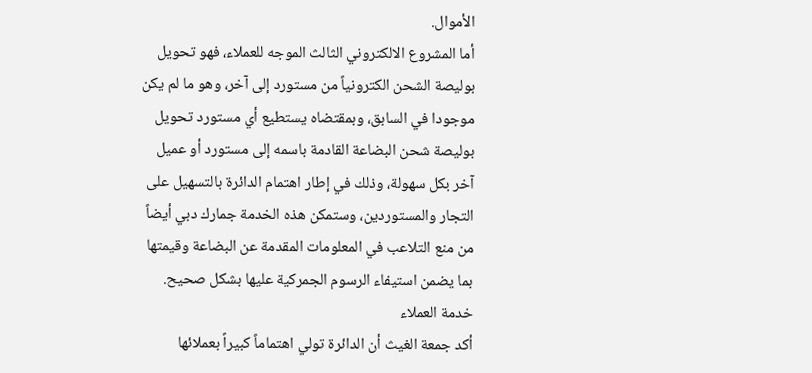الأموال.
أما المشروع الالكتروني الثالث الموجه للعملاء، فهو تحويل بوليصة الشحن الكترونياً من مستورد إلى آخر، وهو ما لم يكن موجودا في السابق، وبمقتضاه يستطيع أي مستورد تحويل بوليصة شحن البضاعة القادمة باسمه إلى مستورد أو عميل آخر بكل سهولة، وذلك في إطار اهتمام الدائرة بالتسهيل على التجار والمستوردين، وستمكن هذه الخدمة جمارك دبي أيضاً من منع التلاعب في المعلومات المقدمة عن البضاعة وقيمتها بما يضمن استيفاء الرسوم الجمركية عليها بشكل صحيح.
خدمة العملاء
أكد جمعة الغيث أن الدائرة تولي اهتماماً كبيراً بعملائها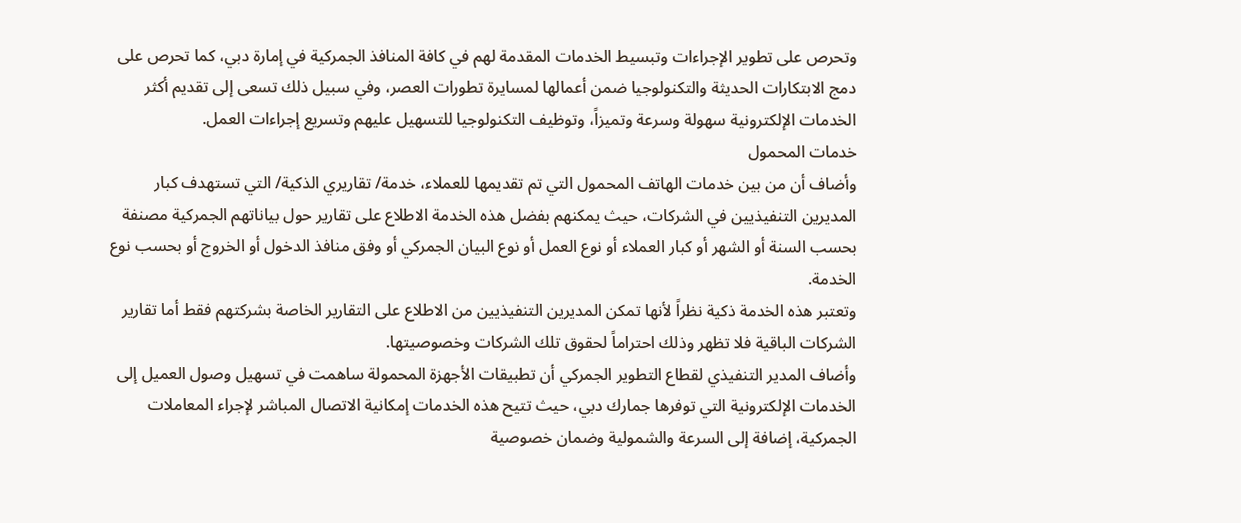وتحرص على تطوير الإجراءات وتبسيط الخدمات المقدمة لهم في كافة المنافذ الجمركية في إمارة دبي، كما تحرص على دمج الابتكارات الحديثة والتكنولوجيا ضمن أعمالها لمسايرة تطورات العصر، وفي سبيل ذلك تسعى إلى تقديم أكثر الخدمات الإلكترونية سهولة وسرعة وتميزاً، وتوظيف التكنولوجيا للتسهيل عليهم وتسريع إجراءات العمل.
خدمات المحمول
وأضاف أن من بين خدمات الهاتف المحمول التي تم تقديمها للعملاء، خدمة/ تقاريري الذكية/ التي تستهدف كبار المديرين التنفيذيين في الشركات، حيث يمكنهم بفضل هذه الخدمة الاطلاع على تقارير حول بياناتهم الجمركية مصنفة بحسب السنة أو الشهر أو كبار العملاء أو نوع العمل أو نوع البيان الجمركي أو وفق منافذ الدخول أو الخروج أو بحسب نوع الخدمة.
وتعتبر هذه الخدمة ذكية نظراً لأنها تمكن المديرين التنفيذيين من الاطلاع على التقارير الخاصة بشركتهم فقط أما تقارير الشركات الباقية فلا تظهر وذلك احتراماً لحقوق تلك الشركات وخصوصيتها.
وأضاف المدير التنفيذي لقطاع التطوير الجمركي أن تطبيقات الأجهزة المحمولة ساهمت في تسهيل وصول العميل إلى الخدمات الإلكترونية التي توفرها جمارك دبي، حيث تتيح هذه الخدمات إمكانية الاتصال المباشر لإجراء المعاملات الجمركية، إضافة إلى السرعة والشمولية وضمان خصوصية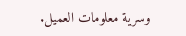وسرية معلومات العميل.